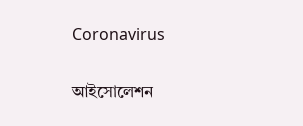Coronavirus

আইসোলেশন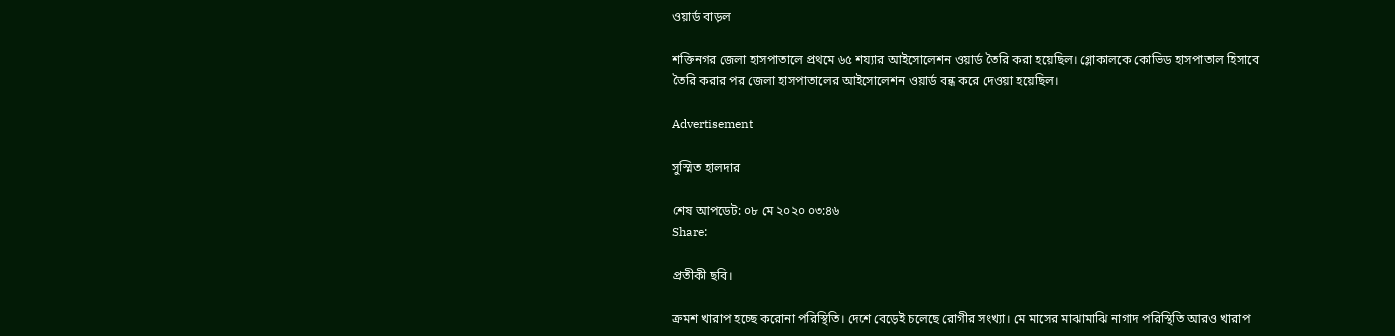ওয়ার্ড বাড়ল

শক্তিনগর জেলা হাসপাতালে প্রথমে ৬৫ শয্যার আইসোলেশন ওয়ার্ড তৈরি করা হয়েছিল। গ্লোকালকে কোভিড হাসপাতাল হিসাবে তৈরি করার পর জেলা হাসপাতালের আইসোলেশন ওয়ার্ড বন্ধ করে দেওয়া হয়েছিল।

Advertisement

সুস্মিত হালদার

শেষ আপডেট: ০৮ মে ২০২০ ০৩:৪৬
Share:

প্রতীকী ছবি।

ক্রমশ খারাপ হচ্ছে করোনা পরিস্থিতি। দেশে বেড়েই চলেছে রোগীর সংখ্যা। মে মাসের মাঝামাঝি নাগাদ পরিস্থিতি আরও খারাপ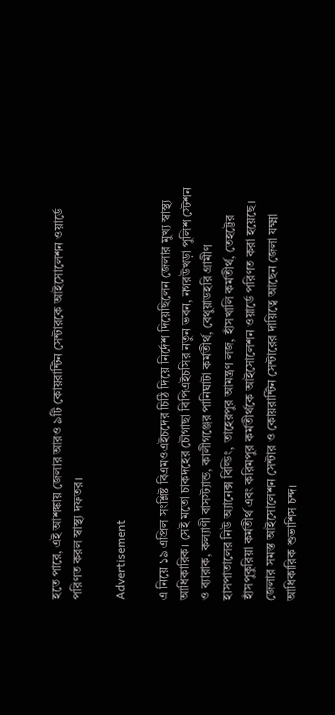হতে পারে, এই আশঙ্কায় জেলার আরও ৯টি কোয়রান্টিন সেন্টারকে আইসোলেশন ওয়ার্ডে পরিণত করল স্বাস্থ্য দফতর।

Advertisement

এ নিয়ে ১৯ এপ্রিল সংশ্লিষ্ট বিএমওএইচদের চিঠি দিয়ে নির্দেশ দিয়েছিলেন জেলার মুখ্য স্বাস্থ্য আধিকারিক। সেই মতো চাকদহের চৌগাছা বিপিএইচসির নতুন ভবন, নগরউখড়া পুলিশ স্টেশন ও ব্যারাক, কল্যাণী বাসস্ট্যান্ড, কালীগঞ্জের পানিঘাটা কর্মতীর্থ, বেথুয়াডহরি গ্রামীণ হাসপাতালের নিউ অ্যানেক্স বিল্ডিং, তাহেরপুর আমন্ত্রণ লজ, হাঁসখালি কর্মতীর্থ, তেহট্টের হাঁসপুকুরিয়া কর্মতীর্থ এবং করিমপুর কর্মতীর্থকে আইসোলেশন ওয়ার্ডে পরিণত করা হয়েছে। জেলার সমস্ত আইসোলেশন সেন্টার ও কোয়রান্টিন সেন্টারের দায়িত্বে আছেন জেলা যক্ষ্মা আধিকারিক শুভাশিস চন্দ।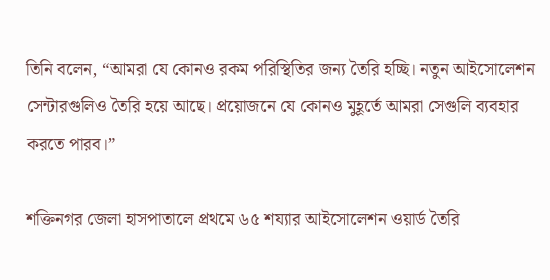তিনি বলেন, “আমরা যে কোনও রকম পরিস্থিতির জন্য তৈরি হচ্ছি। নতুন আইসোলেশন সেন্টারগুলিও তৈরি হয়ে আছে। প্রয়োজনে যে কোনও মুহূর্তে আমরা সেগুলি ব্যবহার করতে পারব।”

শক্তিনগর জেলা হাসপাতালে প্রথমে ৬৫ শয্যার আইসোলেশন ওয়ার্ড তৈরি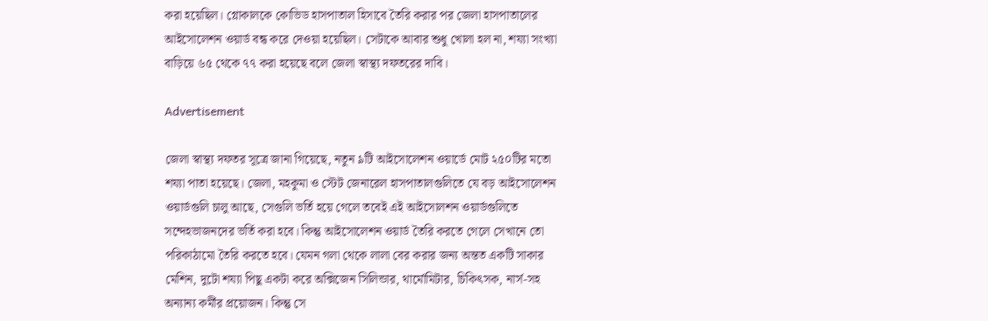করা হয়েছিল। গ্লোকালকে কোভিড হাসপাতাল হিসাবে তৈরি করার পর জেলা হাসপাতালের আইসোলেশন ওয়ার্ড বন্ধ করে দেওয়া হয়েছিল। সেটাকে আবার শুধু খোলা হল না, শয্যা সংখ্যা বাড়িয়ে ৬৫ থেকে ৭৭ করা হয়েছে বলে জেলা স্বাস্থ্য দফতরের দাবি।

Advertisement

জেলা স্বাস্থ্য দফতর সূত্রে জানা গিয়েছে, নতুন ৯টি আইসোলেশন ওয়ার্ডে মোট ২৫০টির মতো শয্যা পাতা হয়েছে। জেলা, মহকুমা ও স্টেট জেনারেল হাসপাতালগুলিতে যে বড় আইসোলেশন ওয়ার্ডগুলি চালু আছে, সেগুলি ভর্তি হয়ে গেলে তবেই এই আইসোলশন ওয়ার্ডগুলিতে সন্দেহভাজনদের ভর্তি করা হবে। কিন্তু আইসোলেশন ওয়ার্ড তৈরি করতে গেলে সেখানে তো পরিকাঠামো তৈরি করতে হবে। যেমন গলা থেকে লালা বের করার জন্য অন্তত একটি সাকার মেশিন, দুটো শয্যা পিছু একটা করে অক্সিজেন সিলিন্ডার, থার্মোমিটার, চিকিৎসক, নার্স-সহ অন্যান্য কর্মীর প্রয়োজন। কিন্তু সে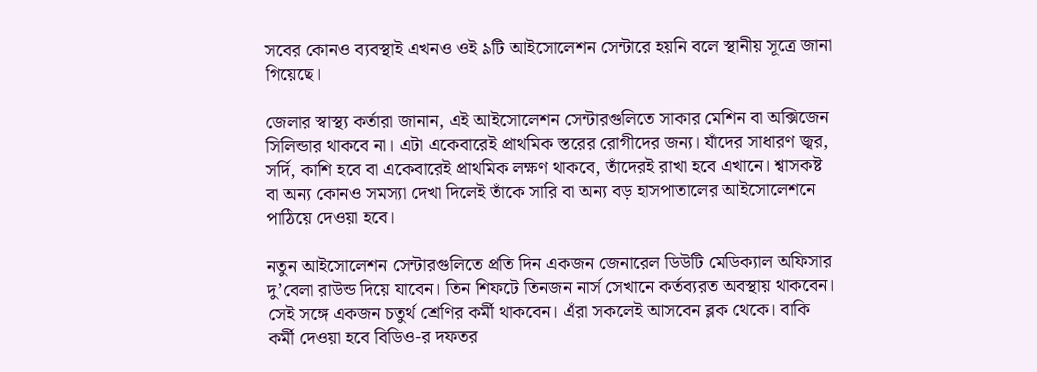সবের কোনও ব্যবস্থাই এখনও ওই ৯টি আইসোলেশন সেন্টারে হয়নি বলে স্থানীয় সূত্রে জানা গিয়েছে।

জেলার স্বাস্থ্য কর্তারা জানান, এই আইসোলেশন সেন্টারগুলিতে সাকার মেশিন বা অক্সিজেন সিলিন্ডার থাকবে না। এটা একেবারেই প্রাথমিক স্তরের রোগীদের জন্য। যাঁদের সাধারণ জ্বর, সর্দি, কাশি হবে বা একেবারেই প্রাথমিক লক্ষণ থাকবে, তাঁদেরই রাখা হবে এখানে। শ্বাসকষ্ট বা অন্য কোনও সমস্যা দেখা দিলেই তাঁকে সারি বা অন্য বড় হাসপাতালের আইসোলেশনে পাঠিয়ে দেওয়া হবে।

নতুন আইসোলেশন সেন্টারগুলিতে প্রতি দিন একজন জেনারেল ডিউটি মেডিক্যাল অফিসার দু’বেলা রাউন্ড দিয়ে যাবেন। তিন শিফটে তিনজন নার্স সেখানে কর্তব্যরত অবস্থায় থাকবেন। সেই সঙ্গে একজন চতুর্থ শ্রেণির কর্মী থাকবেন। এঁরা সকলেই আসবেন ব্লক থেকে। বাকি কর্মী দেওয়া হবে বিডিও-র দফতর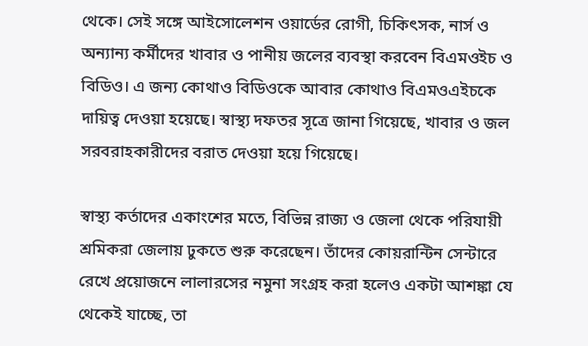থেকে। সেই সঙ্গে আইসোলেশন ওয়ার্ডের রোগী, চিকিৎসক, নার্স ও অন্যান্য কর্মীদের খাবার ও পানীয় জলের ব্যবস্থা করবেন বিএমওইচ ও বিডিও। এ জন্য কোথাও বিডিওকে আবার কোথাও বিএমওএইচকে দায়িত্ব দেওয়া হয়েছে। স্বাস্থ্য দফতর সূত্রে জানা গিয়েছে, খাবার ও জল সরবরাহকারীদের বরাত দেওয়া হয়ে গিয়েছে।

স্বাস্থ্য কর্তাদের একাংশের মতে, বিভিন্ন রাজ্য ও জেলা থেকে পরিযায়ী শ্রমিকরা জেলায় ঢুকতে শুরু করেছেন। তাঁদের কোয়রান্টিন সেন্টারে রেখে প্রয়োজনে লালারসের নমুনা সংগ্রহ করা হলেও একটা আশঙ্কা যে থেকেই যাচ্ছে, তা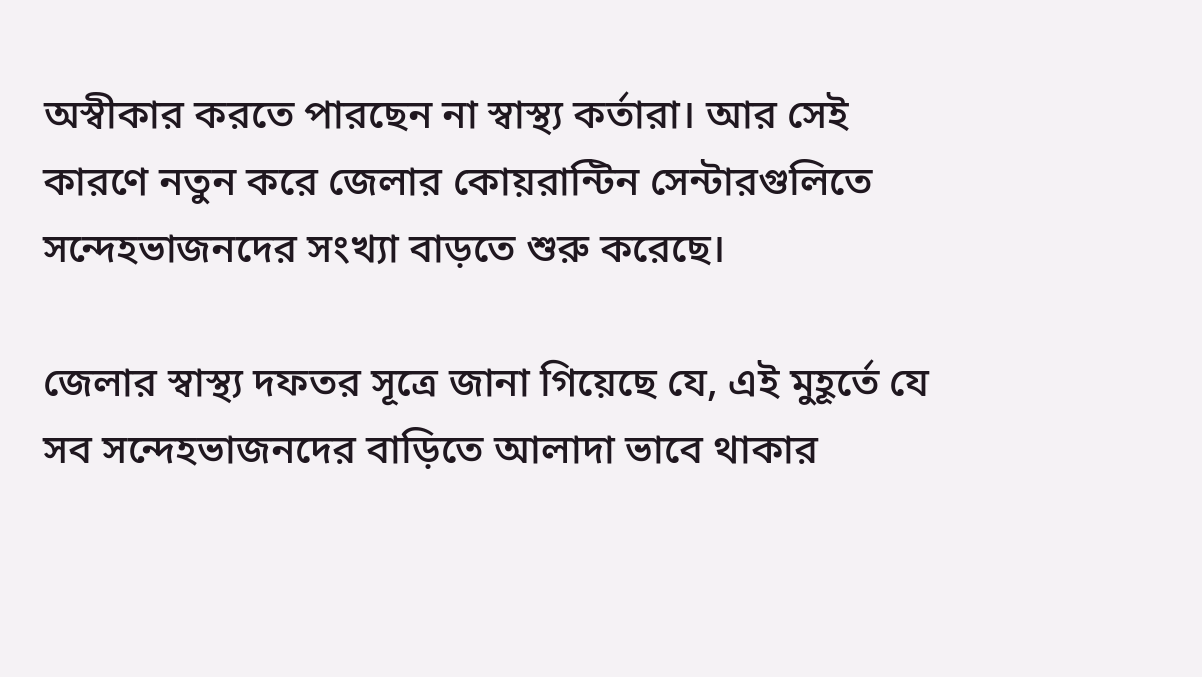অস্বীকার করতে পারছেন না স্বাস্থ্য কর্তারা। আর সেই কারণে নতুন করে জেলার কোয়রান্টিন সেন্টারগুলিতে সন্দেহভাজনদের সংখ্যা বাড়তে শুরু করেছে।

জেলার স্বাস্থ্য দফতর সূত্রে জানা গিয়েছে যে, এই মুহূর্তে যে সব সন্দেহভাজনদের বাড়িতে আলাদা ভাবে থাকার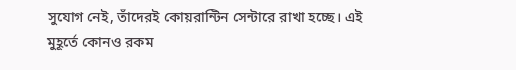সুযোগ নেই, তাঁদেরই কোয়রান্টিন সেন্টারে রাখা হচ্ছে। এই মুহূর্তে কোনও রকম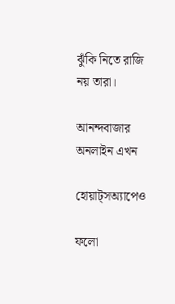ঝুঁকি নিতে রাজি নয় তারা।

আনন্দবাজার অনলাইন এখন

হোয়াট্‌সঅ্যাপেও

ফলো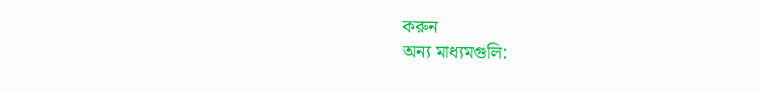করুন
অন্য মাধ্যমগুলি: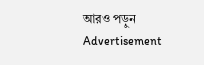আরও পড়ুন
Advertisement